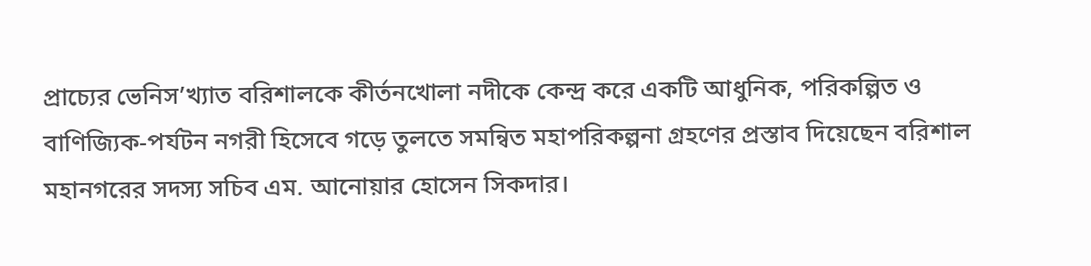প্রাচ্যের ভেনিস’খ্যাত বরিশালকে কীর্তনখোলা নদীকে কেন্দ্র করে একটি আধুনিক, পরিকল্পিত ও বাণিজ্যিক-পর্যটন নগরী হিসেবে গড়ে তুলতে সমন্বিত মহাপরিকল্পনা গ্রহণের প্রস্তাব দিয়েছেন বরিশাল মহানগরের সদস্য সচিব এম. আনোয়ার হোসেন সিকদার।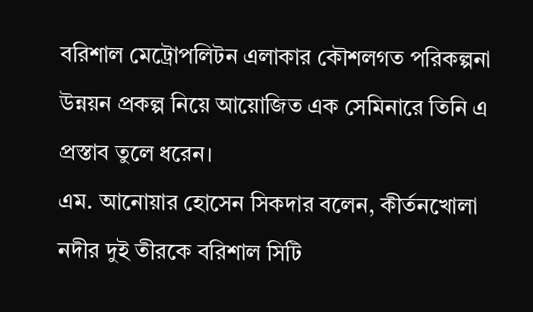বরিশাল মেট্রোপলিটন এলাকার কৌশলগত পরিকল্পনা উন্নয়ন প্রকল্প নিয়ে আয়োজিত এক সেমিনারে তিনি এ প্রস্তাব তুলে ধরেন।
এম. আনোয়ার হোসেন সিকদার বলেন, কীর্তনখোলা নদীর দুই তীরকে বরিশাল সিটি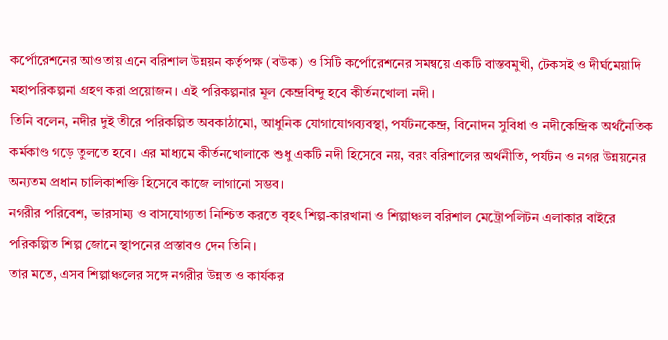কর্পোরেশনের আওতায় এনে বরিশাল উন্নয়ন কর্তৃপক্ষ (বউক) ও সিটি কর্পোরেশনের সমন্বয়ে একটি বাস্তবমুখী, টেকসই ও দীর্ঘমেয়াদি মহাপরিকল্পনা গ্রহণ করা প্রয়োজন। এই পরিকল্পনার মূল কেন্দ্রবিন্দু হবে কীর্তনখোলা নদী।
তিনি বলেন, নদীর দুই তীরে পরিকল্পিত অবকাঠামো, আধুনিক যোগাযোগব্যবস্থা, পর্যটনকেন্দ্র, বিনোদন সুবিধা ও নদীকেন্দ্রিক অর্থনৈতিক কর্মকাণ্ড গড়ে তুলতে হবে। এর মাধ্যমে কীর্তনখোলাকে শুধু একটি নদী হিসেবে নয়, বরং বরিশালের অর্থনীতি, পর্যটন ও নগর উন্নয়নের অন্যতম প্রধান চালিকাশক্তি হিসেবে কাজে লাগানো সম্ভব।
নগরীর পরিবেশ, ভারসাম্য ও বাসযোগ্যতা নিশ্চিত করতে বৃহৎ শিল্প-কারখানা ও শিল্পাঞ্চল বরিশাল মেট্রোপলিটন এলাকার বাইরে পরিকল্পিত শিল্প জোনে স্থাপনের প্রস্তাবও দেন তিনি।
তার মতে, এসব শিল্পাঞ্চলের সঙ্গে নগরীর উন্নত ও কার্যকর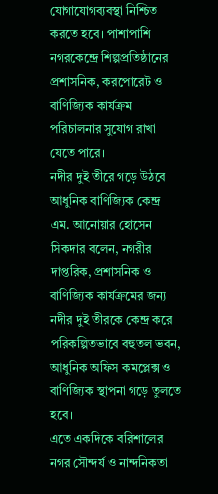যোগাযোগব্যবস্থা নিশ্চিত করতে হবে। পাশাপাশি নগরকেন্দ্রে শিল্পপ্রতিষ্ঠানের প্রশাসনিক, করপোরেট ও বাণিজ্যিক কার্যক্রম পরিচালনার সুযোগ রাখা যেতে পারে।
নদীর দুই তীরে গড়ে উঠবে আধুনিক বাণিজ্যিক কেন্দ্র
এম. আনোয়ার হোসেন সিকদার বলেন, নগরীর দাপ্তরিক, প্রশাসনিক ও বাণিজ্যিক কার্যক্রমের জন্য নদীর দুই তীরকে কেন্দ্র করে পরিকল্পিতভাবে বহুতল ভবন, আধুনিক অফিস কমপ্লেক্স ও বাণিজ্যিক স্থাপনা গড়ে তুলতে হবে।
এতে একদিকে বরিশালের নগর সৌন্দর্য ও নান্দনিকতা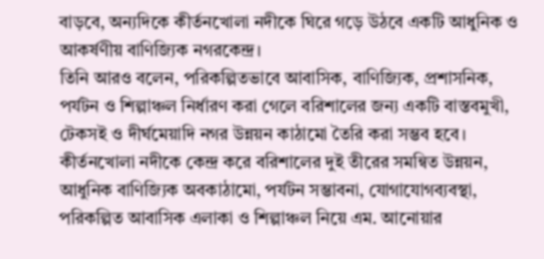বাড়বে, অন্যদিকে কীর্তনখোলা নদীকে ঘিরে গড়ে উঠবে একটি আধুনিক ও আকর্ষণীয় বাণিজ্যিক নগরকেন্দ্র।
তিনি আরও বলেন, পরিকল্পিতভাবে আবাসিক, বাণিজ্যিক, প্রশাসনিক, পর্যটন ও শিল্পাঞ্চল নির্ধারণ করা গেলে বরিশালের জন্য একটি বাস্তবমুখী, টেকসই ও দীর্ঘমেয়াদি নগর উন্নয়ন কাঠামো তৈরি করা সম্ভব হবে।
কীর্তনখোলা নদীকে কেন্দ্র করে বরিশালের দুই তীরের সমন্বিত উন্নয়ন, আধুনিক বাণিজ্যিক অবকাঠামো, পর্যটন সম্ভাবনা, যোগাযোগব্যবস্থা, পরিকল্পিত আবাসিক এলাকা ও শিল্পাঞ্চল নিয়ে এম. আনোয়ার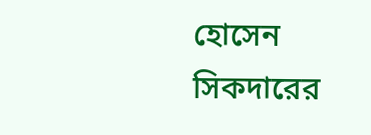হোসেন সিকদারের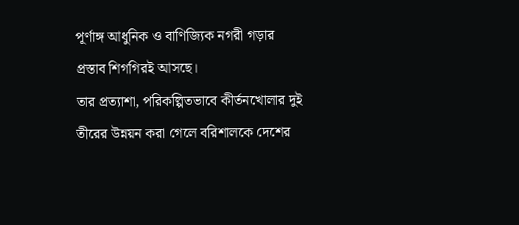পূর্ণাঙ্গ আধুনিক ও বাণিজ্যিক নগরী গড়ার প্রস্তাব শিগগিরই আসছে।
তার প্রত্যাশা, পরিকল্পিতভাবে কীর্তনখোলার দুই তীরের উন্নয়ন করা গেলে বরিশালকে দেশের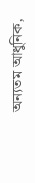অন্যতম আধুনিক,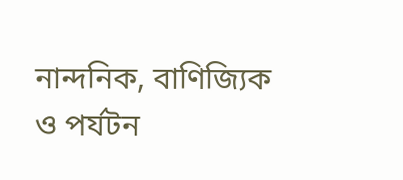নান্দনিক, বাণিজ্যিক ও পর্যটন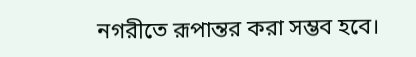নগরীতে রূপান্তর করা সম্ভব হবে।